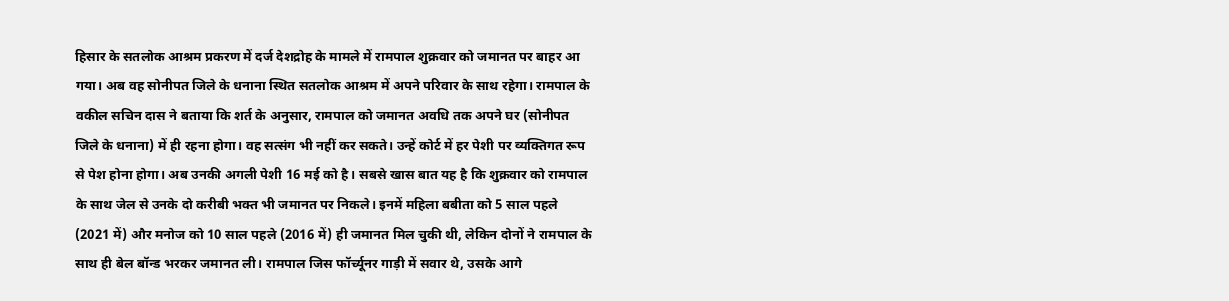हिसार के सतलोक आश्रम प्रकरण में दर्ज देशद्रोह के मामले में रामपाल शुक्रवार को जमानत पर बाहर आ गया। अब वह सोनीपत जिले के धनाना स्थित सतलोक आश्रम में अपने परिवार के साथ रहेगा। रामपाल के वकील सचिन दास ने बताया कि शर्त के अनुसार, रामपाल को जमानत अवधि तक अपने घर (सोनीपत जिले के धनाना) में ही रहना होगा। वह सत्संग भी नहीं कर सकते। उन्हें कोर्ट में हर पेशी पर व्यक्तिगत रूप से पेश होना होगा। अब उनकी अगली पेशी 16 मई को है। सबसे खास बात यह है कि शुक्रवार को रामपाल के साथ जेल से उनके दो करीबी भक्त भी जमानत पर निकले। इनमें महिला बबीता को 5 साल पहले (2021 में) और मनोज को 10 साल पहले (2016 में) ही जमानत मिल चुकी थी, लेकिन दोनों ने रामपाल के साथ ही बेल बॉन्ड भरकर जमानत ली। रामपाल जिस फॉर्च्यूनर गाड़ी में सवार थे, उसके आगे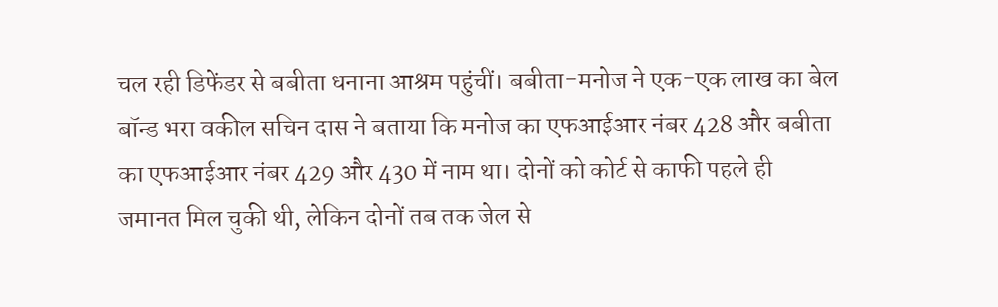चल रही डिफेंडर से बबीता धनाना आश्रम पहुंचीं। बबीता-मनोज ने एक-एक लाख का बेल बॉन्ड भरा वकील सचिन दास ने बताया कि मनोज का एफआईआर नंबर 428 और बबीता का एफआईआर नंबर 429 और 430 में नाम था। दोनों को कोर्ट से काफी पहले ही जमानत मिल चुकी थी, लेकिन दोनों तब तक जेल से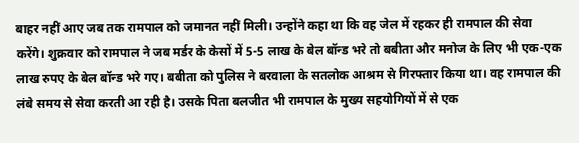बाहर नहीं आए जब तक रामपाल को जमानत नहीं मिली। उन्होंने कहा था कि वह जेल में रहकर ही रामपाल की सेवा करेंगे। शुक्रवार को रामपाल ने जब मर्डर के केसों में 5-5 लाख के बेल बॉन्ड भरे तो बबीता और मनोज के लिए भी एक-एक लाख रुपए के बेल बॉन्ड भरे गए। बबीता को पुलिस ने बरवाला के सतलोक आश्रम से गिरफ्तार किया था। वह रामपाल की लंबे समय से सेवा करती आ रही है। उसके पिता बलजीत भी रामपाल के मुख्य सहयोगियों में से एक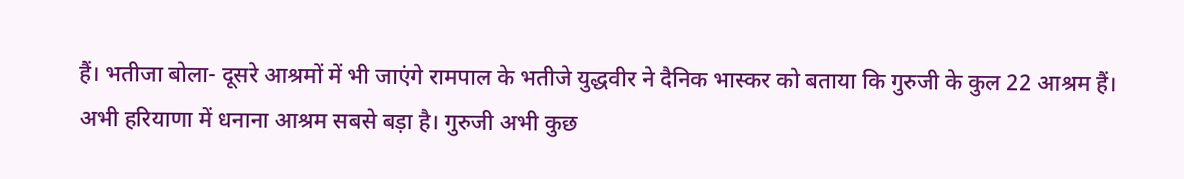हैं। भतीजा बोला- दूसरे आश्रमों में भी जाएंगे रामपाल के भतीजे युद्धवीर ने दैनिक भास्कर को बताया कि गुरुजी के कुल 22 आश्रम हैं। अभी हरियाणा में धनाना आश्रम सबसे बड़ा है। गुरुजी अभी कुछ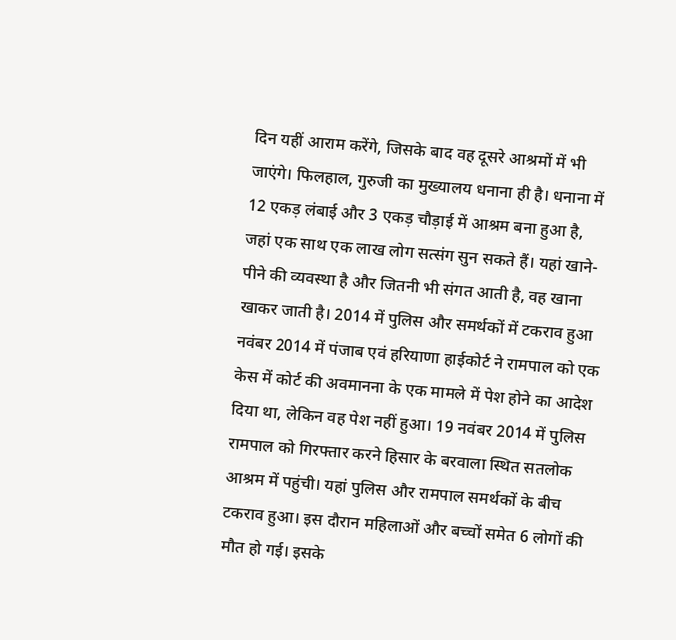दिन यहीं आराम करेंगे, जिसके बाद वह दूसरे आश्रमों में भी जाएंगे। फिलहाल, गुरुजी का मुख्यालय धनाना ही है। धनाना में 12 एकड़ लंबाई और 3 एकड़ चौड़ाई में आश्रम बना हुआ है, जहां एक साथ एक लाख लोग सत्संग सुन सकते हैं। यहां खाने-पीने की व्यवस्था है और जितनी भी संगत आती है, वह खाना खाकर जाती है। 2014 में पुलिस और समर्थकों में टकराव हुआ नवंबर 2014 में पंजाब एवं हरियाणा हाईकोर्ट ने रामपाल को एक केस में कोर्ट की अवमानना के एक मामले में पेश होने का आदेश दिया था, लेकिन वह पेश नहीं हुआ। 19 नवंबर 2014 में पुलिस रामपाल को गिरफ्तार करने हिसार के बरवाला स्थित सतलोक आश्रम में पहुंची। यहां पुलिस और रामपाल समर्थकों के बीच टकराव हुआ। इस दौरान महिलाओं और बच्चों समेत 6 लोगों की मौत हो गई। इसके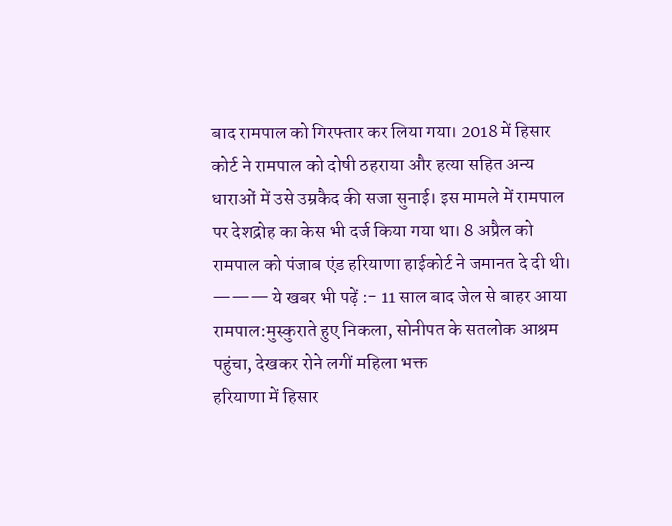बाद रामपाल को गिरफ्तार कर लिया गया। 2018 में हिसार कोर्ट ने रामपाल को दोषी ठहराया और हत्या सहित अन्य धाराओं में उसे उम्रकैद की सजा सुनाई। इस मामले में रामपाल पर देशद्रोह का केस भी दर्ज किया गया था। 8 अप्रैल को रामपाल को पंजाब एंड हरियाणा हाईकोर्ट ने जमानत दे दी थी। ——— ये खबर भी पढ़ें :- 11 साल बाद जेल से बाहर आया रामपाल:मुस्कुराते हुए निकला, सोनीपत के सतलोक आश्रम पहुंचा, देखकर रोने लगीं महिला भक्त
हरियाणा में हिसार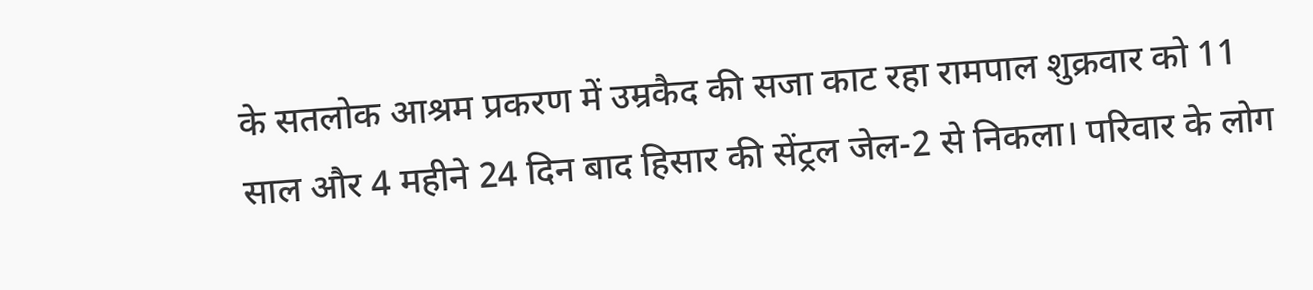के सतलोक आश्रम प्रकरण में उम्रकैद की सजा काट रहा रामपाल शुक्रवार को 11 साल और 4 महीने 24 दिन बाद हिसार की सेंट्रल जेल-2 से निकला। परिवार के लोग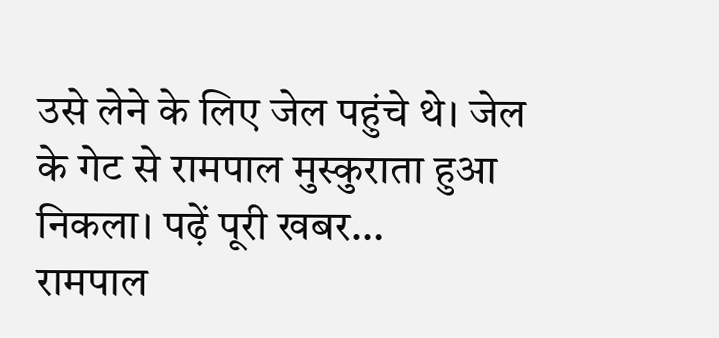उसे लेने के लिए जेल पहुंचे थे। जेल के गेट से रामपाल मुस्कुराता हुआ निकला। पढ़ें पूरी खबर…
रामपाल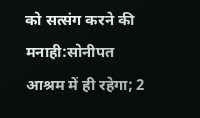को सत्संग करने की मनाही:सोनीपत आश्रम में ही रहेगा; 2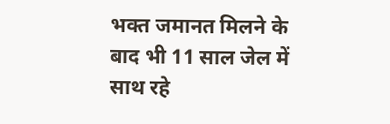भक्त जमानत मिलने के बाद भी 11 साल जेल में साथ रहे